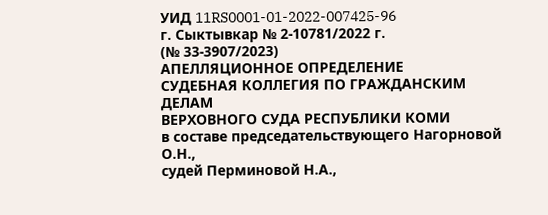УИД 11RS0001-01-2022-007425-96
г. Сыктывкар № 2-10781/2022 г.
(№ 33-3907/2023)
АПЕЛЛЯЦИОННОЕ ОПРЕДЕЛЕНИЕ
СУДЕБНАЯ КОЛЛЕГИЯ ПО ГРАЖДАНСКИМ ДЕЛАМ
ВЕРХОВНОГО СУДА РЕСПУБЛИКИ КОМИ
в составе председательствующего Нагорновой О.Н.,
судей Перминовой Н.А.,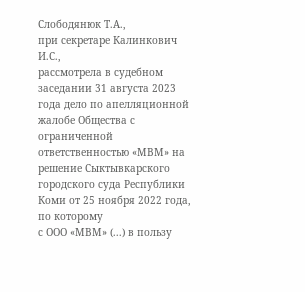Слободянюк Т.А.,
при секретаре Калинкович И.С.,
рассмотрела в судебном заседании 31 августа 2023 года дело по апелляционной жалобе Общества с ограниченной ответственностью «МВМ» на решение Сыктывкарского городского суда Республики Коми от 25 ноября 2022 года, по которому
с ООО «МВМ» (...) в пользу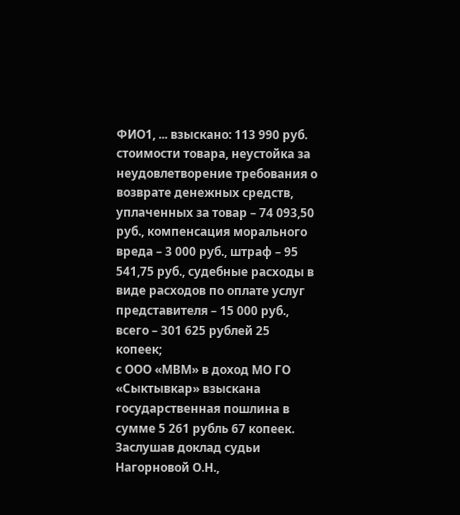ФИО1, ... взыскано: 113 990 руб. стоимости товара, неустойка за неудовлетворение требования о возврате денежных средств, уплаченных за товар – 74 093,50 руб., компенсация морального вреда – 3 000 руб., штраф – 95 541,75 руб., судебные расходы в виде расходов по оплате услуг представителя – 15 000 руб., всего – 301 625 рублей 25 копеек;
с ООО «МВМ» в доход МО ГО «Сыктывкар» взыскана государственная пошлина в сумме 5 261 рубль 67 копеек.
Заслушав доклад судьи Нагорновой О.Н.,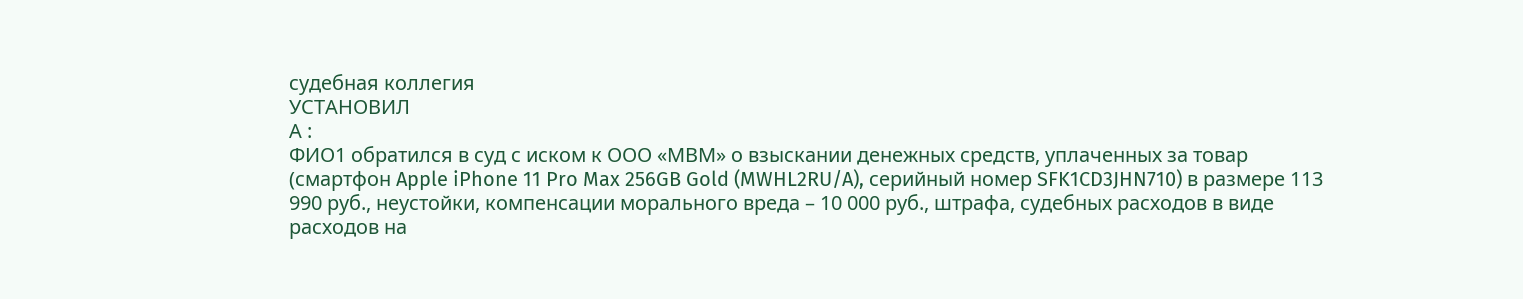судебная коллегия
УСТАНОВИЛ
А :
ФИО1 обратился в суд с иском к ООО «МВМ» о взыскании денежных средств, уплаченных за товар (смартфон Apple iPhone 11 Pro Max 256GB Gold (MWHL2RU/A), серийный номер SFK1CD3JHN710) в размере 113 990 руб., неустойки, компенсации морального вреда – 10 000 руб., штрафа, судебных расходов в виде расходов на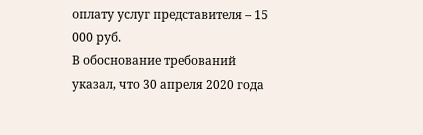оплату услуг представителя – 15 000 руб.
В обоснование требований указал, что 30 апреля 2020 года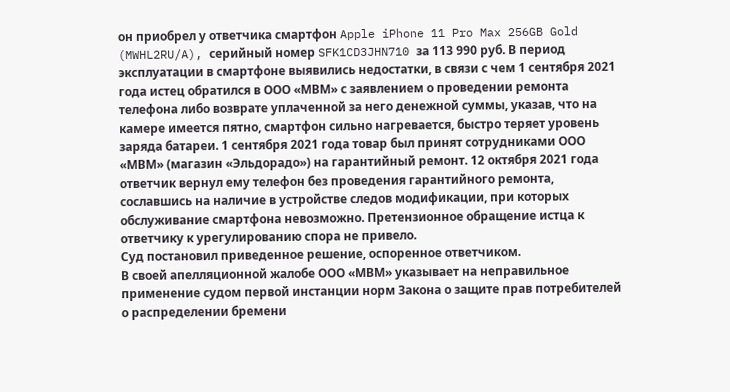он приобрел у ответчика смартфон Apple iPhone 11 Pro Max 256GB Gold (MWHL2RU/A), серийный номер SFK1CD3JHN710 за 113 990 руб. В период эксплуатации в смартфоне выявились недостатки, в связи с чем 1 сентября 2021 года истец обратился в ООО «МВМ» с заявлением о проведении ремонта телефона либо возврате уплаченной за него денежной суммы, указав, что на камере имеется пятно, смартфон сильно нагревается, быстро теряет уровень заряда батареи. 1 сентября 2021 года товар был принят сотрудниками ООО «МВМ» (магазин «Эльдорадо») на гарантийный ремонт. 12 октября 2021 года ответчик вернул ему телефон без проведения гарантийного ремонта, сославшись на наличие в устройстве следов модификации, при которых обслуживание смартфона невозможно. Претензионное обращение истца к ответчику к урегулированию спора не привело.
Суд постановил приведенное решение, оспоренное ответчиком.
В своей апелляционной жалобе ООО «МВМ» указывает на неправильное применение судом первой инстанции норм Закона о защите прав потребителей о распределении бремени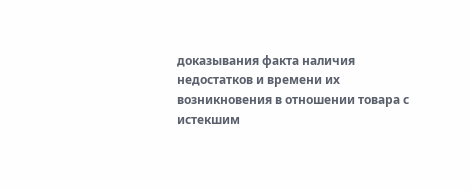доказывания факта наличия недостатков и времени их возникновения в отношении товара с истекшим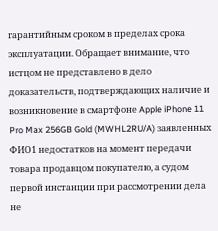гарантийным сроком в пределах срока эксплуатации. Обращает внимание, что истцом не представлено в дело доказательств, подтверждающих наличие и возникновение в смартфоне Apple iPhone 11 Pro Max 256GB Gold (MWHL2RU/A) заявленных ФИО1 недостатков на момент передачи товара продавцом покупателю, а судом первой инстанции при рассмотрении дела не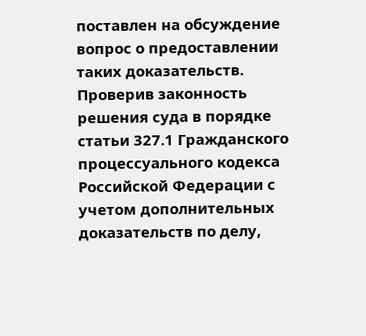поставлен на обсуждение вопрос о предоставлении таких доказательств.
Проверив законность решения суда в порядке статьи 327.1 Гражданского процессуального кодекса Российской Федерации с учетом дополнительных доказательств по делу,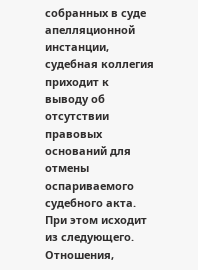собранных в суде апелляционной инстанции, судебная коллегия приходит к выводу об отсутствии правовых оснований для отмены оспариваемого судебного акта.
При этом исходит из следующего.
Отношения,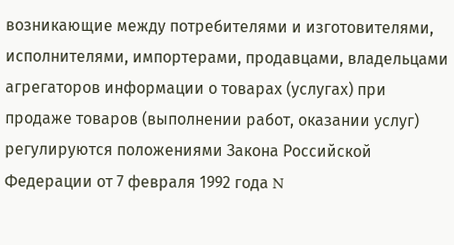возникающие между потребителями и изготовителями, исполнителями, импортерами, продавцами, владельцами агрегаторов информации о товарах (услугах) при продаже товаров (выполнении работ, оказании услуг) регулируются положениями Закона Российской Федерации от 7 февраля 1992 года N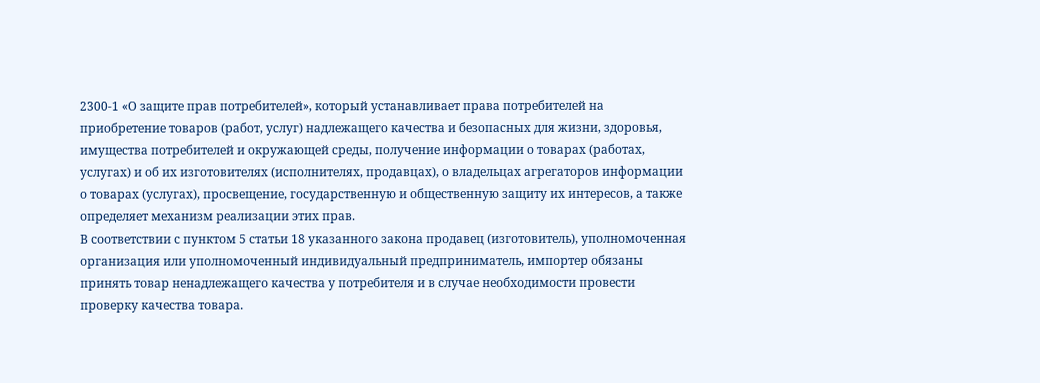2300-1 «О защите прав потребителей», который устанавливает права потребителей на приобретение товаров (работ, услуг) надлежащего качества и безопасных для жизни, здоровья, имущества потребителей и окружающей среды, получение информации о товарах (работах, услугах) и об их изготовителях (исполнителях, продавцах), о владельцах агрегаторов информации о товарах (услугах), просвещение, государственную и общественную защиту их интересов, а также определяет механизм реализации этих прав.
В соответствии с пунктом 5 статьи 18 указанного закона продавец (изготовитель), уполномоченная организация или уполномоченный индивидуальный предприниматель, импортер обязаны принять товар ненадлежащего качества у потребителя и в случае необходимости провести проверку качества товара.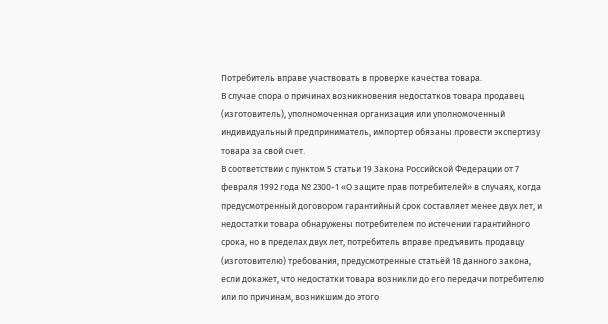Потребитель вправе участвовать в проверке качества товара.
В случае спора о причинах возникновения недостатков товара продавец (изготовитель), уполномоченная организация или уполномоченный индивидуальный предприниматель, импортер обязаны провести экспертизу товара за свой счет.
В соответствии с пунктом 5 статьи 19 Закона Российской Федерации от 7 февраля 1992 года № 2300-1 «О защите прав потребителей» в случаях, когда предусмотренный договором гарантийный срок составляет менее двух лет, и недостатки товара обнаружены потребителем по истечении гарантийного срока, но в пределах двух лет, потребитель вправе предъявить продавцу (изготовителю) требования, предусмотренные статьёй 18 данного закона, если докажет, что недостатки товара возникли до его передачи потребителю или по причинам, возникшим до этого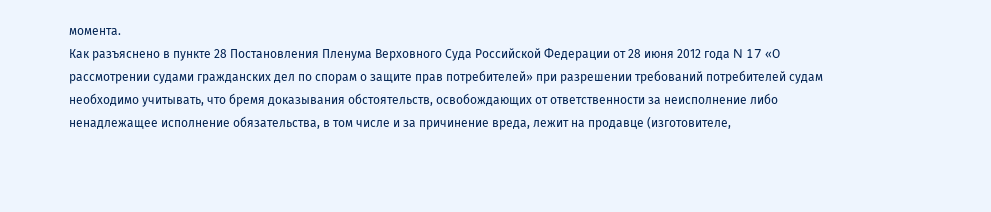момента.
Как разъяснено в пункте 28 Постановления Пленума Верховного Суда Российской Федерации от 28 июня 2012 года N 17 «О рассмотрении судами гражданских дел по спорам о защите прав потребителей» при разрешении требований потребителей судам необходимо учитывать, что бремя доказывания обстоятельств, освобождающих от ответственности за неисполнение либо ненадлежащее исполнение обязательства, в том числе и за причинение вреда, лежит на продавце (изготовителе,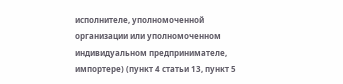исполнителе, уполномоченной организации или уполномоченном индивидуальном предпринимателе, импортере) (пункт 4 статьи 13, пункт 5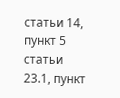статьи 14, пункт 5 статьи 23.1, пункт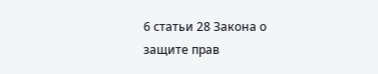6 статьи 28 Закона о защите прав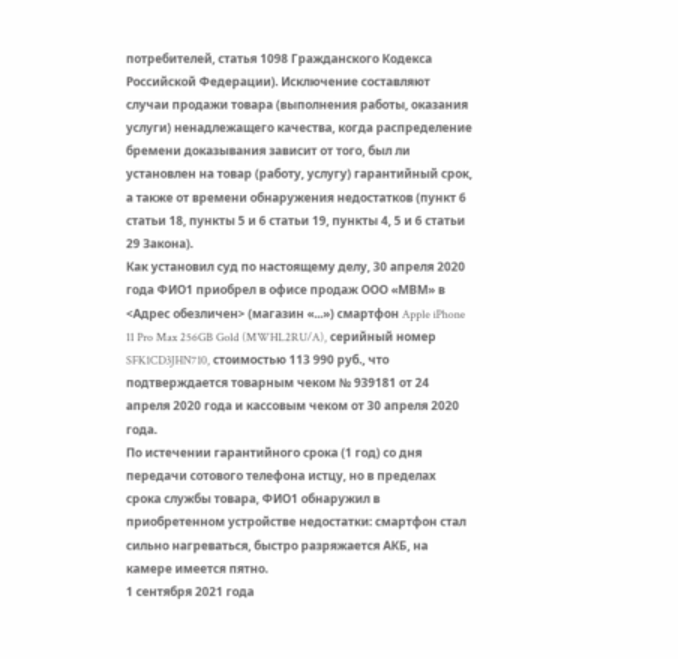потребителей, статья 1098 Гражданского Кодекса Российской Федерации). Исключение составляют случаи продажи товара (выполнения работы, оказания услуги) ненадлежащего качества, когда распределение бремени доказывания зависит от того, был ли установлен на товар (работу, услугу) гарантийный срок, а также от времени обнаружения недостатков (пункт 6 статьи 18, пункты 5 и 6 статьи 19, пункты 4, 5 и 6 статьи 29 Закона).
Как установил суд по настоящему делу, 30 апреля 2020 года ФИО1 приобрел в офисе продаж ООО «МВМ» в <Адрес обезличен> (магазин «...») смартфон Apple iPhone 11 Pro Max 256GB Gold (MWHL2RU/A), серийный номер SFK1CD3JHN710, стоимостью 113 990 руб., что подтверждается товарным чеком № 939181 от 24 апреля 2020 года и кассовым чеком от 30 апреля 2020 года.
По истечении гарантийного срока (1 год) со дня передачи сотового телефона истцу, но в пределах срока службы товара, ФИО1 обнаружил в приобретенном устройстве недостатки: смартфон стал сильно нагреваться, быстро разряжается АКБ, на камере имеется пятно.
1 сентября 2021 года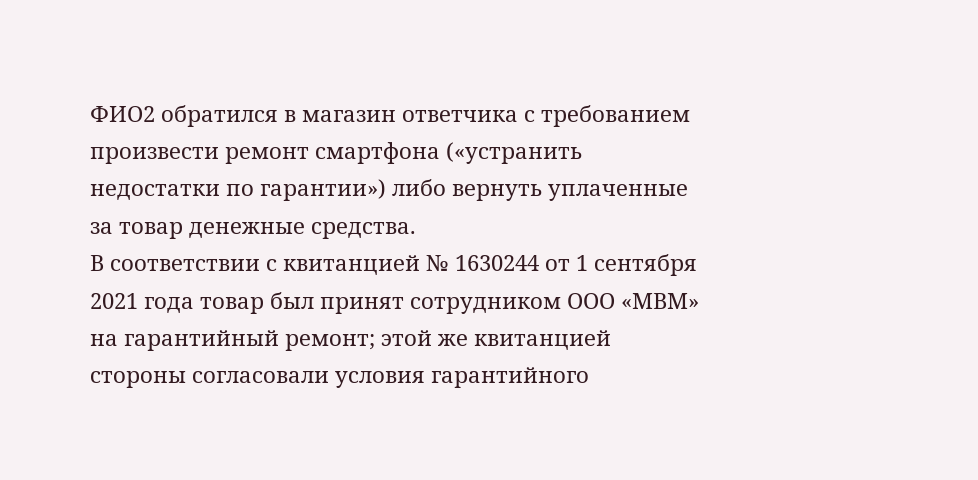ФИО2 обратился в магазин ответчика с требованием произвести ремонт смартфона («устранить недостатки по гарантии») либо вернуть уплаченные за товар денежные средства.
В соответствии с квитанцией № 1630244 от 1 сентября 2021 года товар был принят сотрудником ООО «МВМ» на гарантийный ремонт; этой же квитанцией стороны согласовали условия гарантийного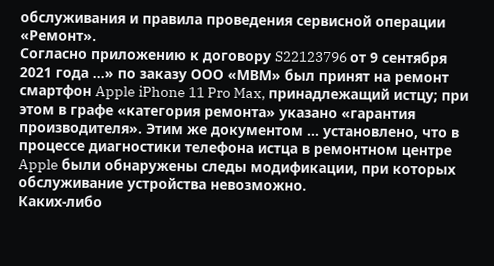обслуживания и правила проведения сервисной операции «Ремонт».
Согласно приложению к договору S22123796 от 9 сентября 2021 года ...» по заказу ООО «МВМ» был принят на ремонт смартфон Apple iPhone 11 Pro Max, принадлежащий истцу; при этом в графе «категория ремонта» указано «гарантия производителя». Этим же документом ... установлено, что в процессе диагностики телефона истца в ремонтном центре Apple были обнаружены следы модификации, при которых обслуживание устройства невозможно.
Каких-либо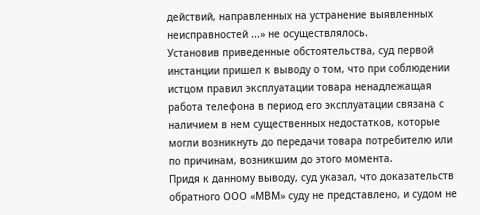действий, направленных на устранение выявленных неисправностей ...» не осуществлялось.
Установив приведенные обстоятельства, суд первой инстанции пришел к выводу о том, что при соблюдении истцом правил эксплуатации товара ненадлежащая работа телефона в период его эксплуатации связана с наличием в нем существенных недостатков, которые могли возникнуть до передачи товара потребителю или по причинам, возникшим до этого момента.
Придя к данному выводу, суд указал, что доказательств обратного ООО «МВМ» суду не представлено, и судом не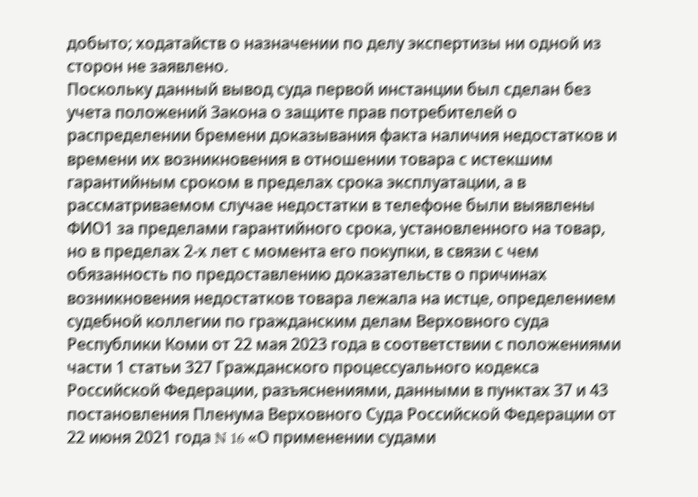добыто; ходатайств о назначении по делу экспертизы ни одной из сторон не заявлено.
Поскольку данный вывод суда первой инстанции был сделан без учета положений Закона о защите прав потребителей о распределении бремени доказывания факта наличия недостатков и времени их возникновения в отношении товара с истекшим гарантийным сроком в пределах срока эксплуатации, а в рассматриваемом случае недостатки в телефоне были выявлены ФИО1 за пределами гарантийного срока, установленного на товар, но в пределах 2-х лет с момента его покупки, в связи с чем обязанность по предоставлению доказательств о причинах возникновения недостатков товара лежала на истце, определением судебной коллегии по гражданским делам Верховного суда Республики Коми от 22 мая 2023 года в соответствии с положениями части 1 статьи 327 Гражданского процессуального кодекса Российской Федерации, разъяснениями, данными в пунктах 37 и 43 постановления Пленума Верховного Суда Российской Федерации от 22 июня 2021 года N 16 «О применении судами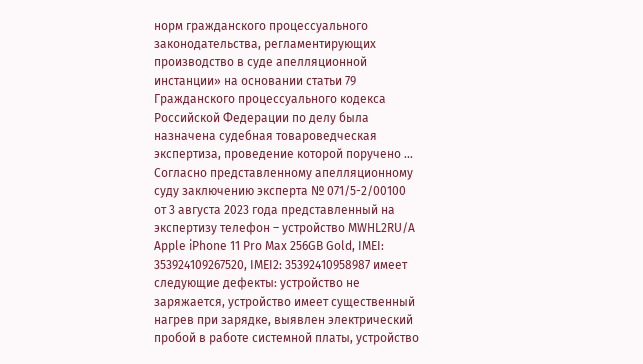норм гражданского процессуального законодательства, регламентирующих производство в суде апелляционной инстанции» на основании статьи 79 Гражданского процессуального кодекса Российской Федерации по делу была назначена судебная товароведческая экспертиза, проведение которой поручено ...
Согласно представленному апелляционному суду заключению эксперта № 071/5-2/00100 от 3 августа 2023 года представленный на экспертизу телефон – устройство MWHL2RU/A Apple iPhone 11 Pro Max 256GB Gold, IMEI: 353924109267520, IMEI2: 35392410958987 имеет следующие дефекты: устройство не заряжается, устройство имеет существенный нагрев при зарядке, выявлен электрический пробой в работе системной платы, устройство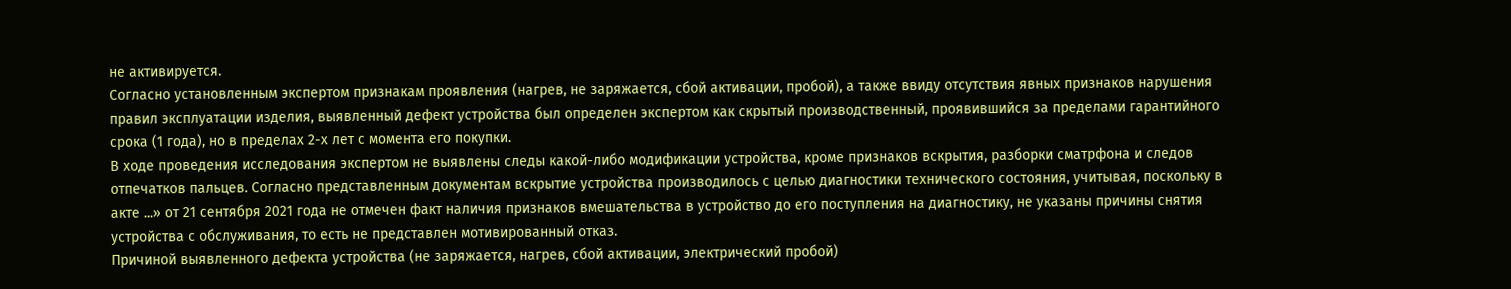не активируется.
Согласно установленным экспертом признакам проявления (нагрев, не заряжается, сбой активации, пробой), а также ввиду отсутствия явных признаков нарушения правил эксплуатации изделия, выявленный дефект устройства был определен экспертом как скрытый производственный, проявившийся за пределами гарантийного срока (1 года), но в пределах 2-х лет с момента его покупки.
В ходе проведения исследования экспертом не выявлены следы какой-либо модификации устройства, кроме признаков вскрытия, разборки сматрфона и следов отпечатков пальцев. Согласно представленным документам вскрытие устройства производилось с целью диагностики технического состояния, учитывая, поскольку в акте ...» от 21 сентября 2021 года не отмечен факт наличия признаков вмешательства в устройство до его поступления на диагностику, не указаны причины снятия устройства с обслуживания, то есть не представлен мотивированный отказ.
Причиной выявленного дефекта устройства (не заряжается, нагрев, сбой активации, электрический пробой)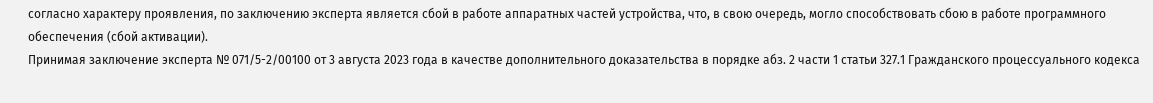согласно характеру проявления, по заключению эксперта является сбой в работе аппаратных частей устройства, что, в свою очередь, могло способствовать сбою в работе программного обеспечения (сбой активации).
Принимая заключение эксперта № 071/5-2/00100 от 3 августа 2023 года в качестве дополнительного доказательства в порядке абз. 2 части 1 статьи 327.1 Гражданского процессуального кодекса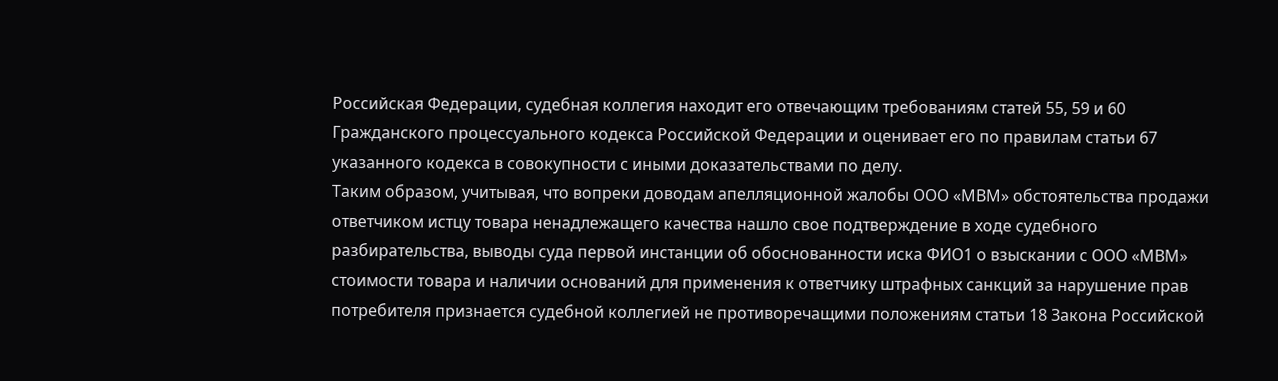Российская Федерации, судебная коллегия находит его отвечающим требованиям статей 55, 59 и 60 Гражданского процессуального кодекса Российской Федерации и оценивает его по правилам статьи 67 указанного кодекса в совокупности с иными доказательствами по делу.
Таким образом, учитывая, что вопреки доводам апелляционной жалобы ООО «МВМ» обстоятельства продажи ответчиком истцу товара ненадлежащего качества нашло свое подтверждение в ходе судебного разбирательства, выводы суда первой инстанции об обоснованности иска ФИО1 о взыскании с ООО «МВМ» стоимости товара и наличии оснований для применения к ответчику штрафных санкций за нарушение прав потребителя признается судебной коллегией не противоречащими положениям статьи 18 Закона Российской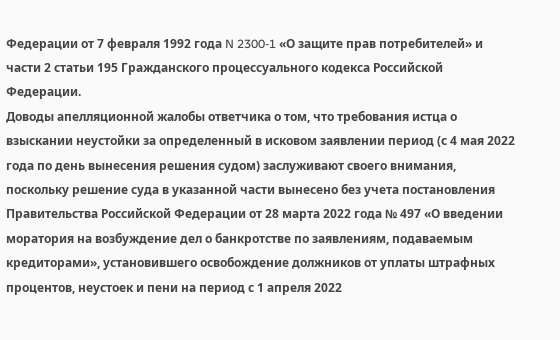Федерации от 7 февраля 1992 года N 2300-1 «О защите прав потребителей» и части 2 статьи 195 Гражданского процессуального кодекса Российской Федерации.
Доводы апелляционной жалобы ответчика о том, что требования истца о взыскании неустойки за определенный в исковом заявлении период (с 4 мая 2022 года по день вынесения решения судом) заслуживают своего внимания, поскольку решение суда в указанной части вынесено без учета постановления Правительства Российской Федерации от 28 марта 2022 года № 497 «О введении моратория на возбуждение дел о банкротстве по заявлениям, подаваемым кредиторами», установившего освобождение должников от уплаты штрафных процентов, неустоек и пени на период с 1 апреля 2022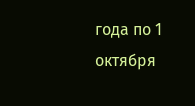года по 1 октября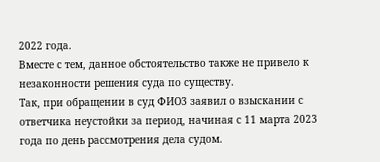2022 года.
Вместе с тем, данное обстоятельство также не привело к незаконности решения суда по существу.
Так, при обращении в суд ФИО3 заявил о взыскании с ответчика неустойки за период, начиная с 11 марта 2023 года по день рассмотрения дела судом.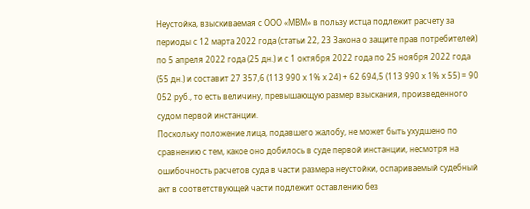Неустойка, взыскиваемая с ООО «МВМ» в пользу истца подлежит расчету за периоды с 12 марта 2022 года (статьи 22, 23 Закона о защите прав потребителей) по 5 апреля 2022 года (25 дн.) и с 1 октября 2022 года по 25 ноября 2022 года (55 дн.) и составит 27 357,6 (113 990 х 1% х 24) + 62 694,5 (113 990 х 1% х 55) = 90 052 руб., то есть величину, превышающую размер взыскания, произведенного судом первой инстанции.
Поскольку положение лица, подавшего жалобу, не может быть ухудшено по сравнению с тем, какое оно добилось в суде первой инстанции, несмотря на ошибочность расчетов суда в части размера неустойки, оспариваемый судебный акт в соответствующей части подлежит оставлению без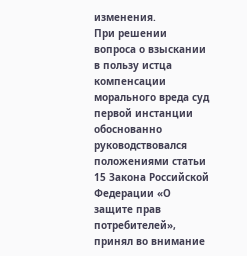изменения.
При решении вопроса о взыскании в пользу истца компенсации морального вреда суд первой инстанции обоснованно руководствовался положениями статьи 15 Закона Российской Федерации «О защите прав потребителей», принял во внимание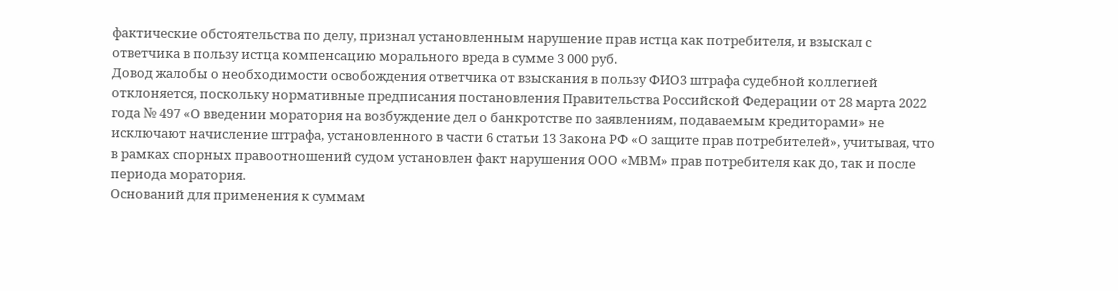фактические обстоятельства по делу, признал установленным нарушение прав истца как потребителя, и взыскал с ответчика в пользу истца компенсацию морального вреда в сумме 3 000 руб.
Довод жалобы о необходимости освобождения ответчика от взыскания в пользу ФИО3 штрафа судебной коллегией отклоняется, поскольку нормативные предписания постановления Правительства Российской Федерации от 28 марта 2022 года № 497 «О введении моратория на возбуждение дел о банкротстве по заявлениям, подаваемым кредиторами» не исключают начисление штрафа, установленного в части 6 статьи 13 Закона РФ «О защите прав потребителей», учитывая, что в рамках спорных правоотношений судом установлен факт нарушения ООО «МВМ» прав потребителя как до, так и после периода моратория.
Оснований для применения к суммам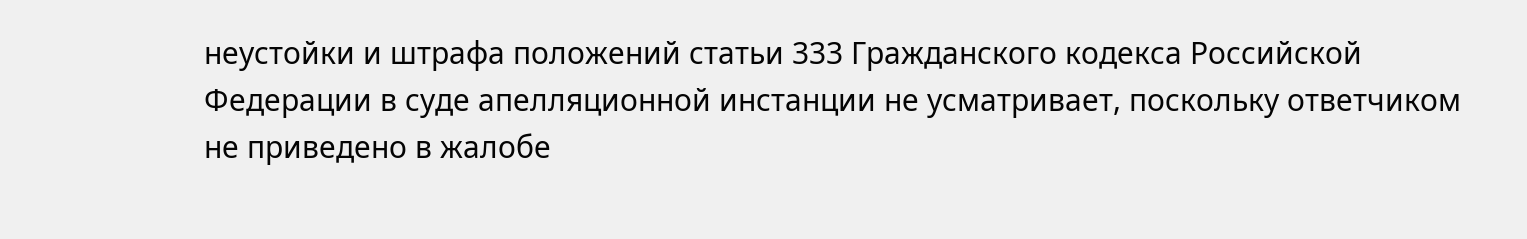неустойки и штрафа положений статьи 333 Гражданского кодекса Российской Федерации в суде апелляционной инстанции не усматривает, поскольку ответчиком не приведено в жалобе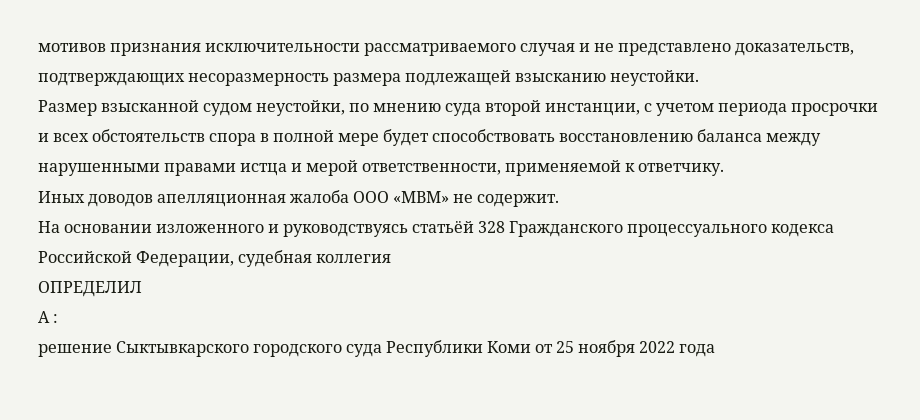мотивов признания исключительности рассматриваемого случая и не представлено доказательств, подтверждающих несоразмерность размера подлежащей взысканию неустойки.
Размер взысканной судом неустойки, по мнению суда второй инстанции, с учетом периода просрочки и всех обстоятельств спора в полной мере будет способствовать восстановлению баланса между нарушенными правами истца и мерой ответственности, применяемой к ответчику.
Иных доводов апелляционная жалоба ООО «МВМ» не содержит.
На основании изложенного и руководствуясь статьёй 328 Гражданского процессуального кодекса Российской Федерации, судебная коллегия
ОПРЕДЕЛИЛ
А :
решение Сыктывкарского городского суда Республики Коми от 25 ноября 2022 года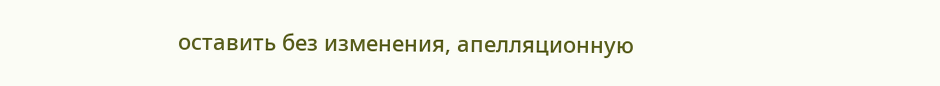оставить без изменения, апелляционную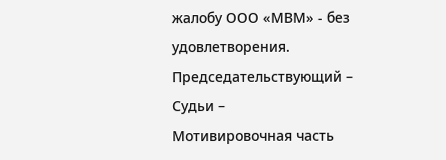жалобу ООО «МВМ» - без удовлетворения.
Председательствующий –
Судьи –
Мотивировочная часть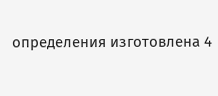определения изготовлена 4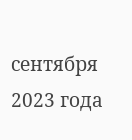сентября 2023 года